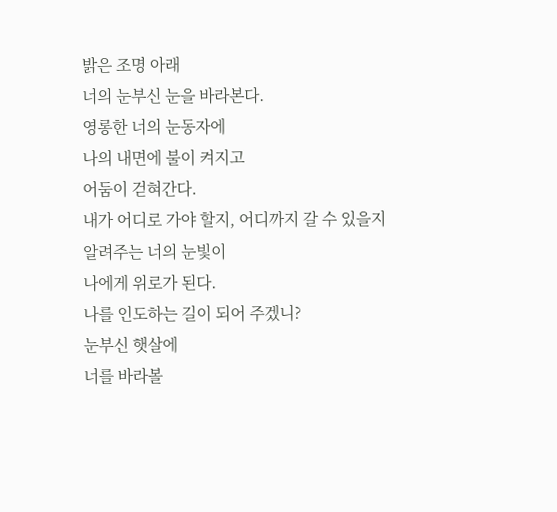밝은 조명 아래
너의 눈부신 눈을 바라본다.
영롱한 너의 눈동자에
나의 내면에 불이 켜지고
어둠이 걷혀간다.
내가 어디로 가야 할지, 어디까지 갈 수 있을지
알려주는 너의 눈빛이
나에게 위로가 된다.
나를 인도하는 길이 되어 주겠니?
눈부신 햇살에
너를 바라볼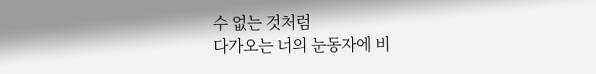수 없는 것처럼
다가오는 너의 눈동자에 비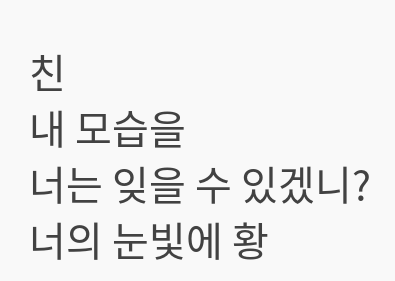친
내 모습을
너는 잊을 수 있겠니?
너의 눈빛에 황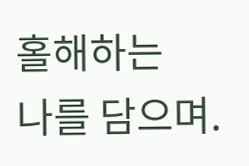홀해하는
나를 담으며.